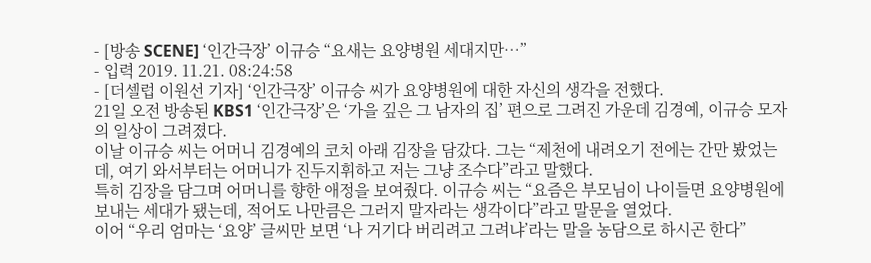- [방송 SCENE] ‘인간극장’ 이규승 “요새는 요양병원 세대지만…”
- 입력 2019. 11.21. 08:24:58
- [더셀럽 이원선 기자] ‘인간극장’ 이규승 씨가 요양병원에 대한 자신의 생각을 전했다.
21일 오전 방송된 KBS1 ‘인간극장’은 ‘가을 깊은 그 남자의 집’ 편으로 그려진 가운데 김경예, 이규승 모자의 일상이 그려졌다.
이날 이규승 씨는 어머니 김경예의 코치 아래 김장을 담갔다. 그는 “제천에 내려오기 전에는 간만 봤었는데, 여기 와서부터는 어머니가 진두지휘하고 저는 그냥 조수다”라고 말했다.
특히 김장을 담그며 어머니를 향한 애정을 보여줬다. 이규승 씨는 “요즘은 부모님이 나이들면 요양병원에 보내는 세대가 됐는데, 적어도 나만큼은 그러지 말자라는 생각이다”라고 말문을 열었다.
이어 “우리 엄마는 ‘요양’ 글씨만 보면 ‘나 거기다 버리려고 그려냐’라는 말을 농담으로 하시곤 한다”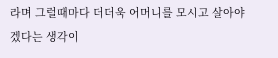라며 그럴때마다 더더욱 어머니를 모시고 살아야 겠다는 생각이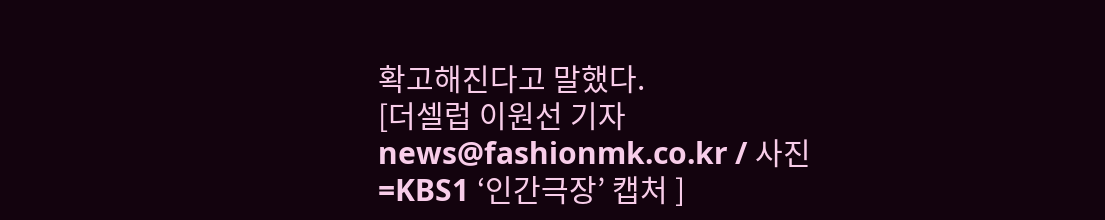확고해진다고 말했다.
[더셀럽 이원선 기자 news@fashionmk.co.kr / 사진=KBS1 ‘인간극장’ 캡처 ]